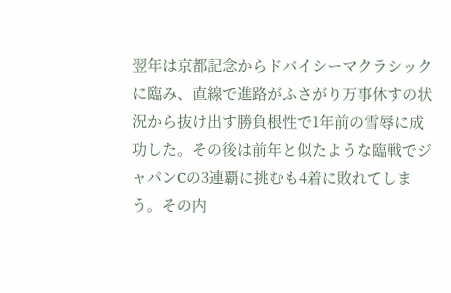翌年は京都記念からドバイシーマクラシックに臨み、直線で進路がふさがり万事休すの状況から抜け出す勝負根性で1年前の雪辱に成功した。その後は前年と似たような臨戦でジャパンCの3連覇に挑むも4着に敗れてしまう。その内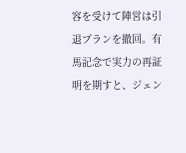容を受けて陣営は引退プランを撤回。有馬記念で実力の再証明を期すと、ジェン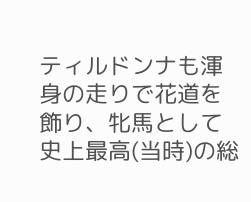ティルドンナも渾身の走りで花道を飾り、牝馬として史上最高(当時)の総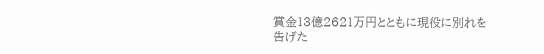賞金13億2621万円とともに現役に別れを告げた